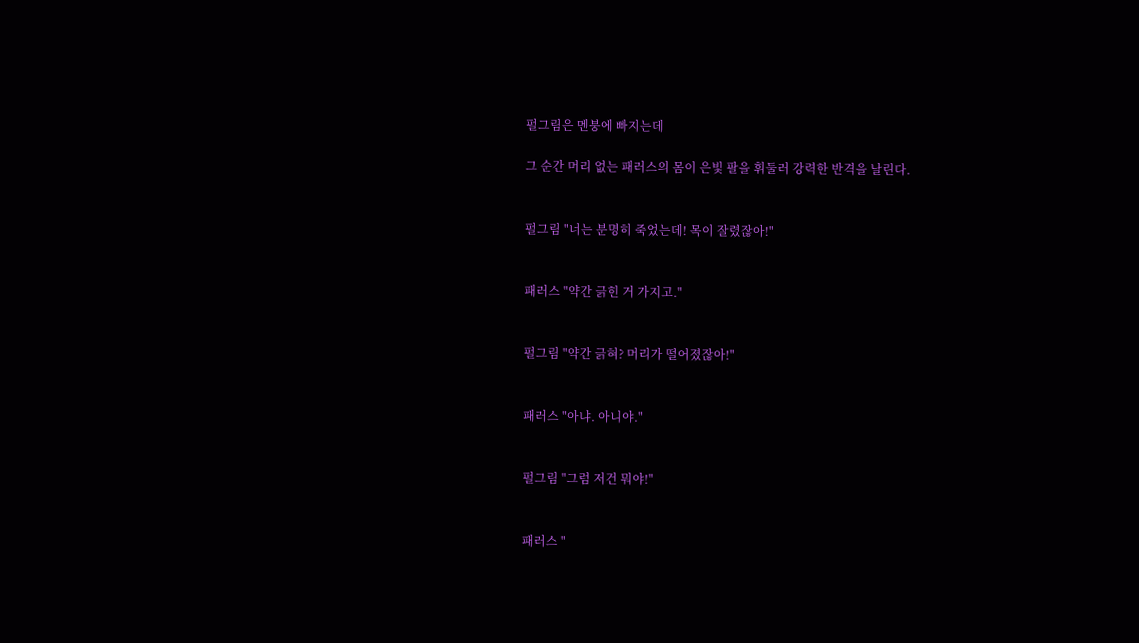펄그림은 멘붕에 빠지는데

그 순간 머리 없는 패러스의 몸이 은빛 팔을 휘둘러 강력한 반격을 날린다.


펄그림 "너는 분명히 죽었는데! 목이 잘렸잖아!"


패러스 "약간 긁힌 거 가지고."


펄그림 "약간 긁혀? 머리가 떨어졌잖아!"


패러스 "아냐. 아니야."


펄그림 "그럼 저건 뭐야!"


패러스 "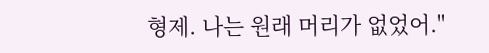형제. 나는 원래 머리가 없었어."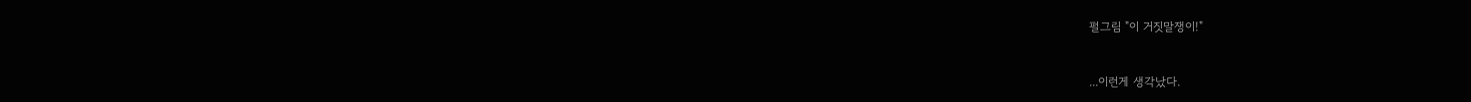펄그림 "이 거짓말쟁이!"


...이런게 생각났다.